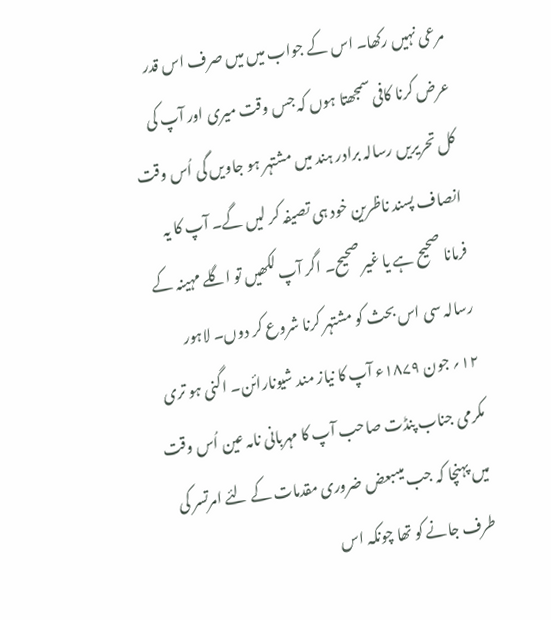مرعی نہیں رکھا۔ اس کے جواب میں میں صرف اس قدر عرض کرنا کافی سمجھتا ہوں کہ جس وقت میری اور آپ کی کل تحریریں رسالہ برادر ہند میں مشتہر ہو جاویں گی اُس وقت انصاف پسند ناظرین خود ہی تصیفہ کر لیں گے۔ آپ کا یہ فرمانا صحیح ہے یا غیر صحیح۔ اگر آپ لکھیں تو اگلے مہینہ کے رسالہ سی اس بحث کو مشتہر کرنا شروع کر دوں۔ لاہور ۱۲؍ جون ۱۸۷۹ء آپ کا نیاز مند شیونارائن۔ اگنی ہو تری مکرمی جناب پنڈت صاحب آپ کا مہربانی نامہ عین اُس وقت میں پہنچا کہ جب میںبعض ضروری مقدمات کے لئے امرتسر کی طرف جانے کو تھا چونکہ اس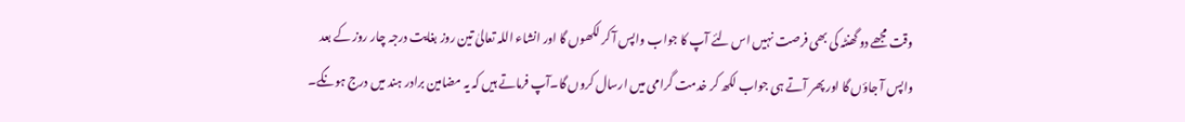وقت مجھے دو گھنٹہ کی بھی فرصت نہیں اس لئے آپ کا جواب واپس آ کر لکھوں گا اور انشاء اللہ تعالیٰ تین روز بغایت درجہ چار روز کے بعد واپس آ جاؤں گا اور پھر آتے ہی جواب لکھ کر خدمت گرامی میں ارسال کروں گا۔آپ فرماتے ہیں کہ یہ مضامین برادر ہند میں درج ہونگے۔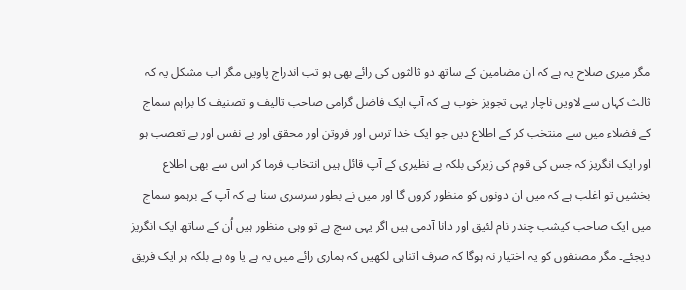مگر میری صلاح یہ ہے کہ ان مضامین کے ساتھ دو ثالثوں کی رائے بھی ہو تب اندراج پاویں مگر اب مشکل یہ کہ ثالث کہاں سے لاویں ناچار یہی تجویز خوب ہے کہ آپ ایک فاضل گرامی صاحب تالیف و تصنیف کا براہم سماج کے فضلاء میں سے منتخب کر کے اطلاع دیں جو ایک خدا ترس اور فروتن اور محقق اور بے نفس اور بے تعصب ہو اور ایک انگریز کہ جس کی قوم کی زیرکی بلکہ بے نظیری کے آپ قائل ہیں انتخاب فرما کر اس سے بھی اطلاع بخشیں تو اغلب ہے کہ میں ان دونوں کو منظور کروں گا اور میں نے بطور سرسری سنا ہے کہ آپ کے برہمو سماج میں ایک صاحب کیشب چندر نام لئیق اور دانا آدمی ہیں اگر یہی سچ ہے تو وہی منظور ہیں اُن کے ساتھ ایک انگریز دیجئے۔ مگر مصنفوں کو یہ اختیار نہ ہوگا کہ صرف اتناہی لکھیں کہ ہماری رائے میں یہ ہے یا وہ ہے بلکہ ہر ایک فریق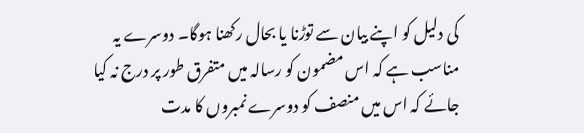کی دلیل کو اپنے بیان سے توڑنا یا بحال رکھنا ہوگا۔ دوسرے یہ مناسب ہے کہ اس مضمون کو رسالہ میں متفرق طور پر درج نہ کیا جائے کہ اس میں منصف کو دوسرے نمبروں کا مدت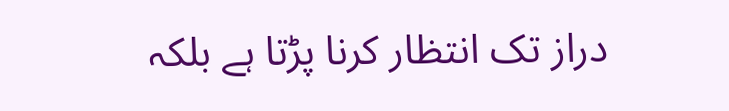دراز تک انتظار کرنا پڑتا ہے بلکہ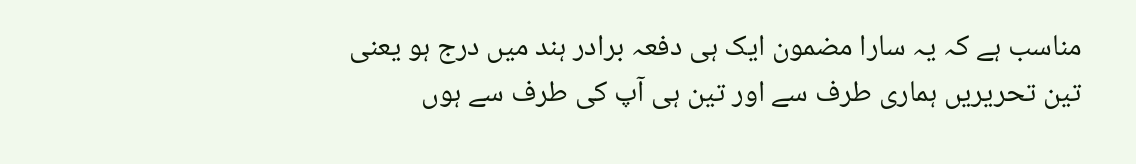مناسب ہے کہ یہ سارا مضمون ایک ہی دفعہ برادر ہند میں درج ہو یعنی تین تحریریں ہماری طرف سے اور تین ہی آپ کی طرف سے ہوں